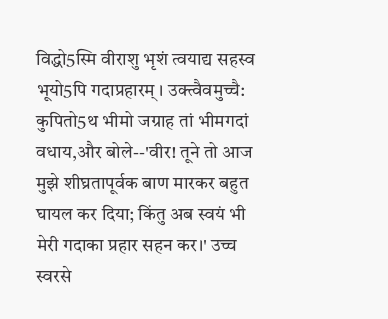विद्धो5स्मि वीराशु भृशं त्वयाद्य सहस्व भूयो5पि गदाप्रहारम् । उक्त्वैवमुच्चै: कुपितो5थ भीमो जग्राह तां भीमगदां वधाय,और बोले--'वीर! तूने तो आज मुझे शीघ्रतापूर्वक बाण मारकर बहुत घायल कर दिया; किंतु अब स्वयं भी मेरी गदाका प्रहार सहन कर।' उच्च स्वरसे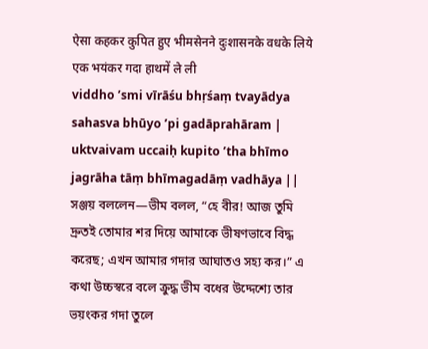ऐसा कहकर कुपित हुए भीमसेनने दुःशासनके वधके लिये एक भयंकर गदा हाथमें ले ली
viddho ’smi vīrāśu bhṛśaṃ tvayādya sahasva bhūyo ’pi gadāprahāram | uktvaivam uccaiḥ kupito ’tha bhīmo jagrāha tāṃ bhīmagadāṃ vadhāya ||
সঞ্জয় বললেন—ভীম বলল, “হে বীর! আজ তুমি দ্রুতই তোমার শর দিয়ে আমাকে ভীষণভাবে বিদ্ধ করেছ; এখন আমার গদার আঘাতও সহ্য কর।” এ কথা উচ্চস্বরে বলে ক্রুদ্ধ ভীম বধের উদ্দেশ্যে তার ভয়ংকর গদা তুলে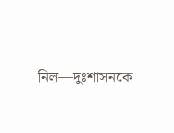নিল—দুঃশাসনকে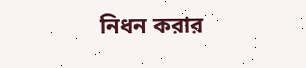নিধন করার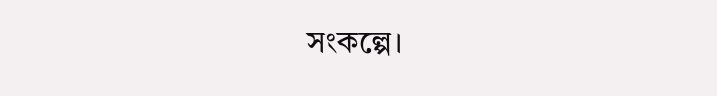সংকল্পে।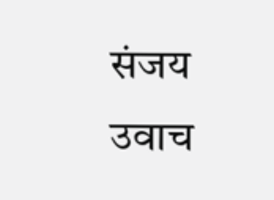संजय उवाच